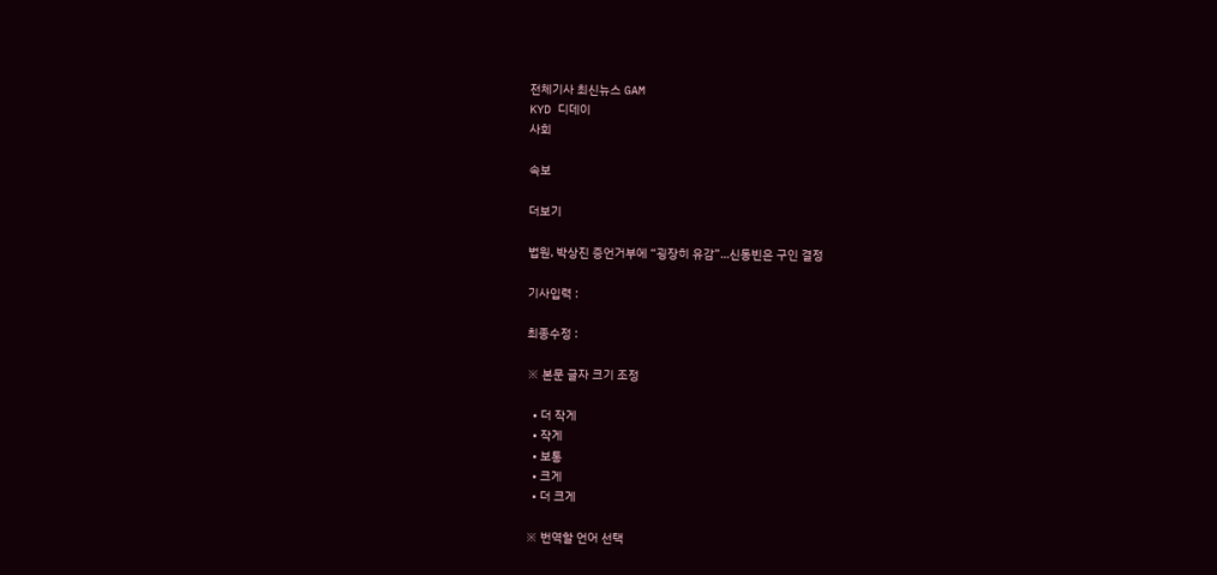전체기사 최신뉴스 GAM
KYD 디데이
사회

속보

더보기

법원, 박상진 증언거부에 “굉장히 유감”...신동빈은 구인 결정

기사입력 :

최종수정 :

※ 본문 글자 크기 조정

  • 더 작게
  • 작게
  • 보통
  • 크게
  • 더 크게

※ 번역할 언어 선택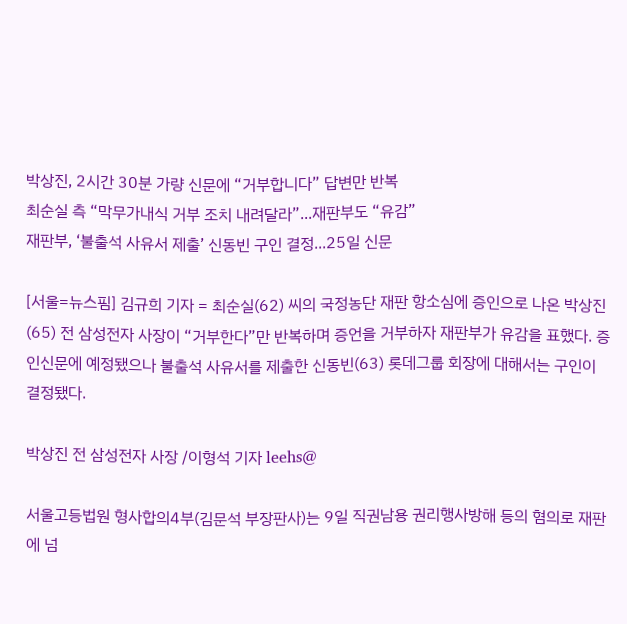박상진, 2시간 30분 가량 신문에 “거부합니다” 답변만 반복
최순실 측 “막무가내식 거부 조치 내려달라”...재판부도 “유감”
재판부, ‘불출석 사유서 제출’ 신동빈 구인 결정...25일 신문

[서울=뉴스핌] 김규희 기자 = 최순실(62) 씨의 국정농단 재판 항소심에 증인으로 나온 박상진(65) 전 삼성전자 사장이 “거부한다”만 반복하며 증언을 거부하자 재판부가 유감을 표했다. 증인신문에 예정됐으나 불출석 사유서를 제출한 신동빈(63) 롯데그룹 회장에 대해서는 구인이 결정됐다.

박상진 전 삼성전자 사장 /이형석 기자 leehs@

서울고등법원 형사합의4부(김문석 부장판사)는 9일 직권남용 권리행사방해 등의 혐의로 재판에 넘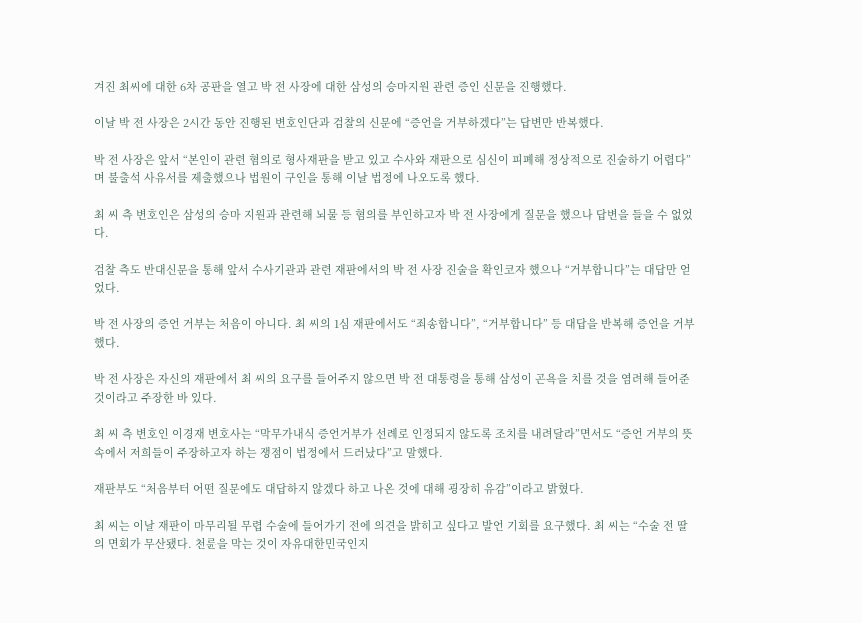겨진 최씨에 대한 6차 공판을 열고 박 전 사장에 대한 삼성의 승마지원 관련 증인 신문을 진행했다.

이날 박 전 사장은 2시간 동안 진행된 변호인단과 검찰의 신문에 “증언을 거부하겠다”는 답변만 반복했다.

박 전 사장은 앞서 “본인이 관련 혐의로 형사재판을 받고 있고 수사와 재판으로 심신이 피폐해 정상적으로 진술하기 어렵다”며 불출석 사유서를 제출했으나 법원이 구인을 통해 이날 법정에 나오도록 했다.

최 씨 측 변호인은 삼성의 승마 지원과 관련해 뇌물 등 혐의를 부인하고자 박 전 사장에게 질문을 했으나 답변을 들을 수 없었다.

검찰 측도 반대신문을 통해 앞서 수사기관과 관련 재판에서의 박 전 사장 진술을 확인코자 했으나 “거부합니다”는 대답만 얻었다.

박 전 사장의 증언 거부는 처음이 아니다. 최 씨의 1심 재판에서도 “죄송합니다”, “거부합니다” 등 대답을 반복해 증언을 거부했다.

박 전 사장은 자신의 재판에서 최 씨의 요구를 들어주지 않으면 박 전 대통령을 통해 삼성이 곤욕을 치를 것을 염려해 들어준 것이라고 주장한 바 있다.

최 씨 측 변호인 이경재 변호사는 “막무가내식 증언거부가 선례로 인정되지 않도록 조치를 내려달라”면서도 “증언 거부의 뜻 속에서 저희들이 주장하고자 하는 쟁점이 법정에서 드러났다”고 말했다.

재판부도 “처음부터 어떤 질문에도 대답하지 않겠다 하고 나온 것에 대해 굉장히 유감”이라고 밝혔다.

최 씨는 이날 재판이 마무리될 무렵 수술에 들어가기 전에 의견을 밝히고 싶다고 발언 기회를 요구했다. 최 씨는 “수술 전 딸의 면회가 무산됐다. 천륜을 막는 것이 자유대한민국인지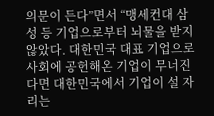의문이 든다”면서 “맹세컨대 삼성 등 기업으로부터 뇌물을 받지 않았다. 대한민국 대표 기업으로 사회에 공헌해온 기업이 무너진다면 대한민국에서 기업이 설 자리는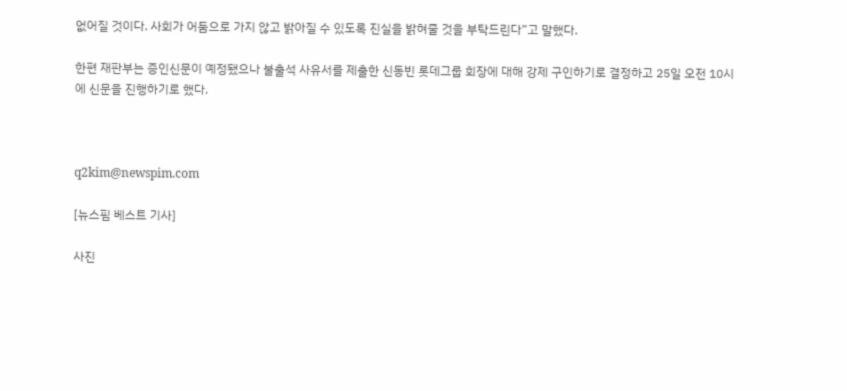없어질 것이다. 사회가 어둠으로 가지 않고 밝아질 수 있도록 진실을 밝혀줄 것을 부탁드린다”고 말했다.

한편 재판부는 증인신문이 예정됐으나 불출석 사유서를 제출한 신동빈 롯데그룹 회장에 대해 강제 구인하기로 결정하고 25일 오전 10시에 신문을 진행하기로 했다.



q2kim@newspim.com

[뉴스핌 베스트 기사]

사진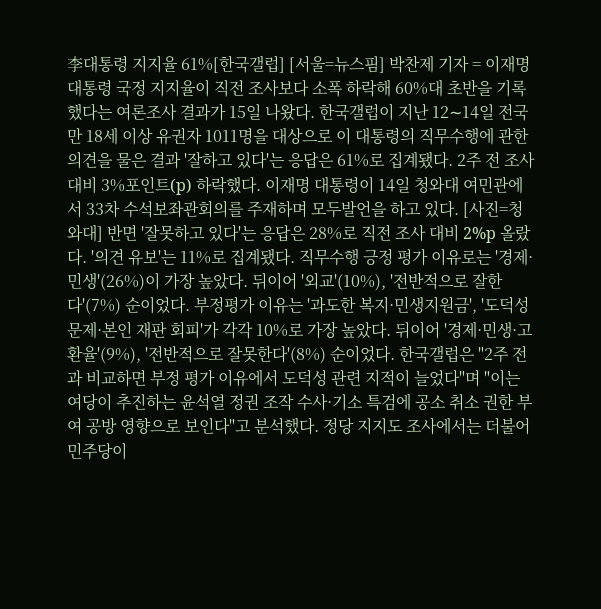李대통령 지지율 61%[한국갤럽] [서울=뉴스핌] 박찬제 기자 = 이재명 대통령 국정 지지율이 직전 조사보다 소폭 하락해 60%대 초반을 기록했다는 여론조사 결과가 15일 나왔다. 한국갤럽이 지난 12∼14일 전국 만 18세 이상 유권자 1011명을 대상으로 이 대통령의 직무수행에 관한 의견을 물은 결과 '잘하고 있다'는 응답은 61%로 집계됐다. 2주 전 조사 대비 3%포인트(p) 하락했다. 이재명 대통령이 14일 청와대 여민관에서 33차 수석보좌관회의를 주재하며 모두발언을 하고 있다. [사진=청와대] 반면 '잘못하고 있다'는 응답은 28%로 직전 조사 대비 2%p 올랐다. '의견 유보'는 11%로 집계됐다. 직무수행 긍정 평가 이유로는 '경제·민생'(26%)이 가장 높았다. 뒤이어 '외교'(10%), '전반적으로 잘한다'(7%) 순이었다. 부정평가 이유는 '과도한 복지·민생지원금', '도덕성 문제·본인 재판 회피'가 각각 10%로 가장 높았다. 뒤이어 '경제·민생·고환율'(9%), '전반적으로 잘못한다'(8%) 순이었다. 한국갤럽은 "2주 전과 비교하면 부정 평가 이유에서 도덕성 관련 지적이 늘었다"며 "이는 여당이 추진하는 윤석열 정권 조작 수사·기소 특검에 공소 취소 권한 부여 공방 영향으로 보인다"고 분석했다. 정당 지지도 조사에서는 더불어민주당이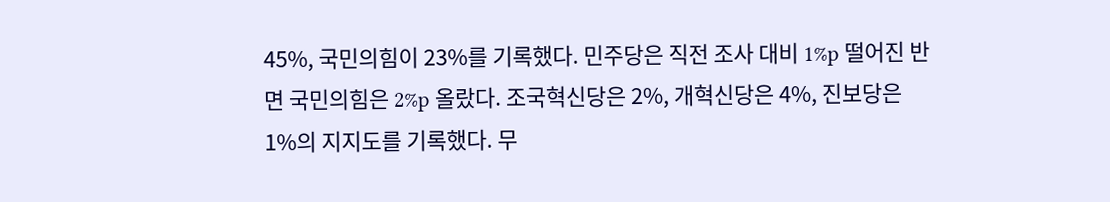45%, 국민의힘이 23%를 기록했다. 민주당은 직전 조사 대비 1%p 떨어진 반면 국민의힘은 2%p 올랐다. 조국혁신당은 2%, 개혁신당은 4%, 진보당은 1%의 지지도를 기록했다. 무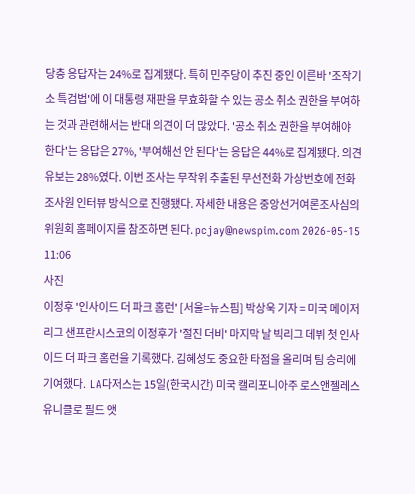당층 응답자는 24%로 집계됐다. 특히 민주당이 추진 중인 이른바 '조작기소 특검법'에 이 대통령 재판을 무효화할 수 있는 공소 취소 권한을 부여하는 것과 관련해서는 반대 의견이 더 많았다. '공소 취소 권한을 부여해야 한다'는 응답은 27%, '부여해선 안 된다'는 응답은 44%로 집계됐다. 의견 유보는 28%였다. 이번 조사는 무작위 추출된 무선전화 가상번호에 전화 조사원 인터뷰 방식으로 진행됐다. 자세한 내용은 중앙선거여론조사심의위원회 홈페이지를 참조하면 된다. pcjay@newspim.com 2026-05-15 11:06
사진
이정후 '인사이드 더 파크 홈런' [서울=뉴스핌] 박상욱 기자 = 미국 메이저리그 샌프란시스코의 이정후가 '절진 더비' 마지막 날 빅리그 데뷔 첫 인사이드 더 파크 홈런을 기록했다. 김혜성도 중요한 타점을 올리며 팀 승리에 기여했다.  LA다저스는 15일(한국시간) 미국 캘리포니아주 로스앤젤레스 유니클로 필드 앳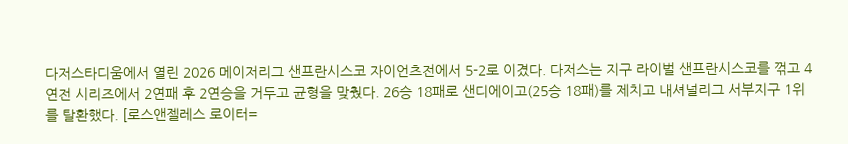다저스타디움에서 열린 2026 메이저리그 샌프란시스코 자이언츠전에서 5-2로 이겼다. 다저스는 지구 라이벌 샌프란시스코를 꺾고 4연전 시리즈에서 2연패 후 2연승을 거두고 균형을 맞췄다. 26승 18패로 샌디에이고(25승 18패)를 제치고 내셔널리그 서부지구 1위를 탈환했다. [로스앤젤레스 로이터=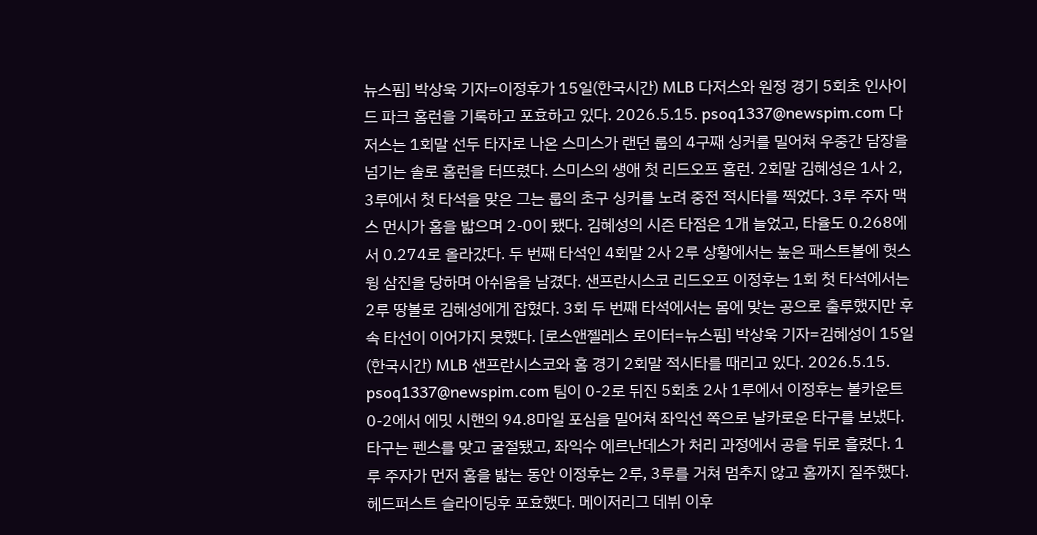뉴스핌] 박상욱 기자=이정후가 15일(한국시간) MLB 다저스와 원정 경기 5회초 인사이드 파크 홈런을 기록하고 포효하고 있다. 2026.5.15. psoq1337@newspim.com 다저스는 1회말 선두 타자로 나온 스미스가 랜던 룹의 4구째 싱커를 밀어쳐 우중간 담장을 넘기는 솔로 홈런을 터뜨렸다. 스미스의 생애 첫 리드오프 홈런. 2회말 김혜성은 1사 2, 3루에서 첫 타석을 맞은 그는 룹의 초구 싱커를 노려 중전 적시타를 찍었다. 3루 주자 맥스 먼시가 홈을 밟으며 2-0이 됐다. 김혜성의 시즌 타점은 1개 늘었고, 타율도 0.268에서 0.274로 올라갔다. 두 번째 타석인 4회말 2사 2루 상황에서는 높은 패스트볼에 헛스윙 삼진을 당하며 아쉬움을 남겼다. 샌프란시스코 리드오프 이정후는 1회 첫 타석에서는 2루 땅볼로 김혜성에게 잡혔다. 3회 두 번째 타석에서는 몸에 맞는 공으로 출루했지만 후속 타선이 이어가지 못했다. [로스앤젤레스 로이터=뉴스핌] 박상욱 기자=김혜성이 15일(한국시간) MLB 샌프란시스코와 홈 경기 2회말 적시타를 때리고 있다. 2026.5.15. psoq1337@newspim.com 팀이 0-2로 뒤진 5회초 2사 1루에서 이정후는 볼카운트 0-2에서 에밋 시핸의 94.8마일 포심을 밀어쳐 좌익선 쪽으로 날카로운 타구를 보냈다. 타구는 펜스를 맞고 굴절됐고, 좌익수 에르난데스가 처리 과정에서 공을 뒤로 흘렸다. 1루 주자가 먼저 홈을 밟는 동안 이정후는 2루, 3루를 거쳐 멈추지 않고 홈까지 질주했다. 헤드퍼스트 슬라이딩후 포효했다. 메이저리그 데뷔 이후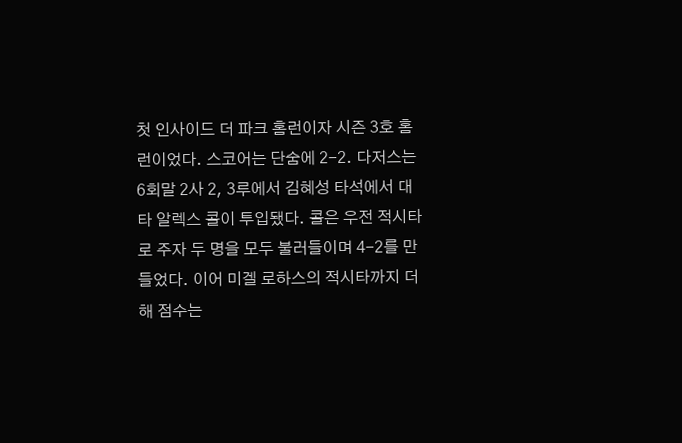첫 인사이드 더 파크 홈런이자 시즌 3호 홈런이었다. 스코어는 단숨에 2-2. 다저스는 6회말 2사 2, 3루에서 김혜성 타석에서 대타 알렉스 콜이 투입됐다. 콜은 우전 적시타로 주자 두 명을 모두 불러들이며 4-2를 만들었다. 이어 미겔 로하스의 적시타까지 더해 점수는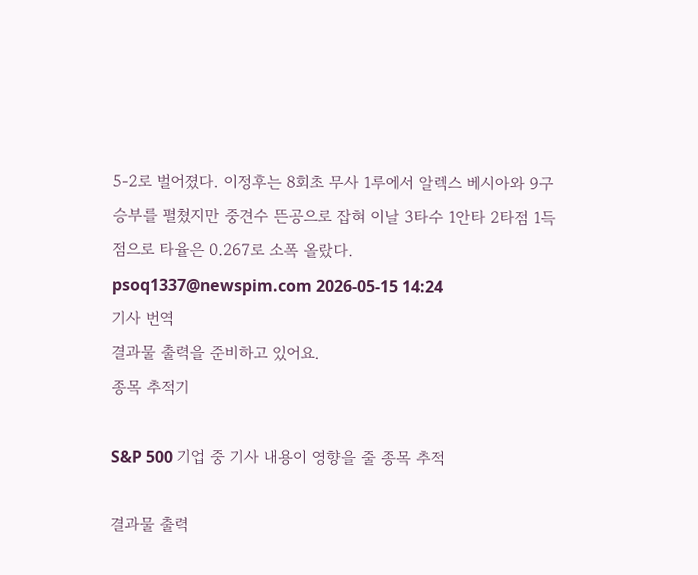5-2로 벌어졌다. 이정후는 8회초 무사 1루에서 알렉스 베시아와 9구 승부를 펼쳤지만 중견수 뜬공으로 잡혀 이날 3타수 1안타 2타점 1득점으로 타율은 0.267로 소폭 올랐다. psoq1337@newspim.com 2026-05-15 14:24
기사 번역
결과물 출력을 준비하고 있어요.
종목 추적기

S&P 500 기업 중 기사 내용이 영향을 줄 종목 추적

결과물 출력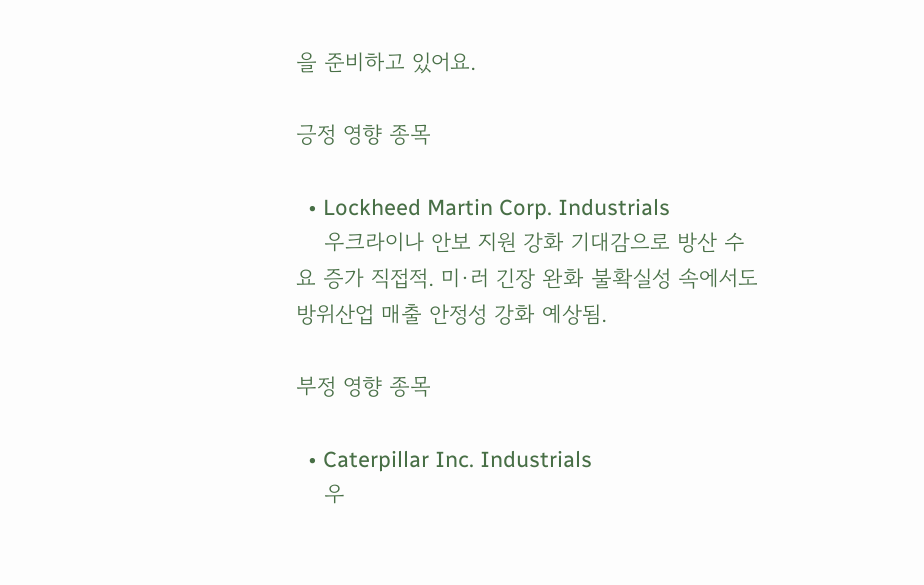을 준비하고 있어요.

긍정 영향 종목

  • Lockheed Martin Corp. Industrials
    우크라이나 안보 지원 강화 기대감으로 방산 수요 증가 직접적. 미·러 긴장 완화 불확실성 속에서도 방위산업 매출 안정성 강화 예상됨.

부정 영향 종목

  • Caterpillar Inc. Industrials
    우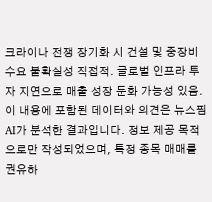크라이나 전쟁 장기화 시 건설 및 중장비 수요 불확실성 직접적. 글로벌 인프라 투자 지연으로 매출 성장 둔화 가능성 있음.
이 내용에 포함된 데이터와 의견은 뉴스핌 AI가 분석한 결과입니다. 정보 제공 목적으로만 작성되었으며, 특정 종목 매매를 권유하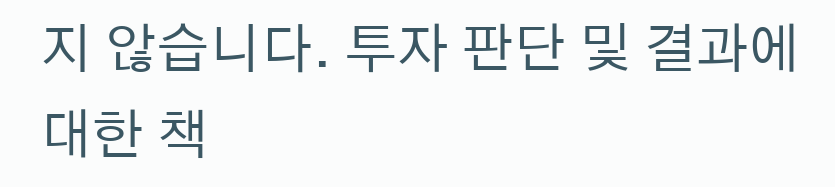지 않습니다. 투자 판단 및 결과에 대한 책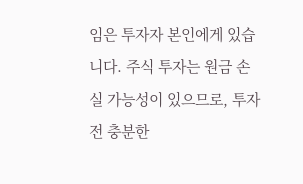임은 투자자 본인에게 있습니다. 주식 투자는 원금 손실 가능성이 있으므로, 투자 전 충분한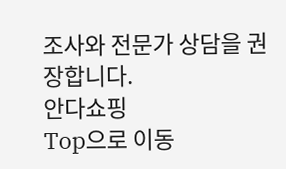조사와 전문가 상담을 권장합니다.
안다쇼핑
Top으로 이동